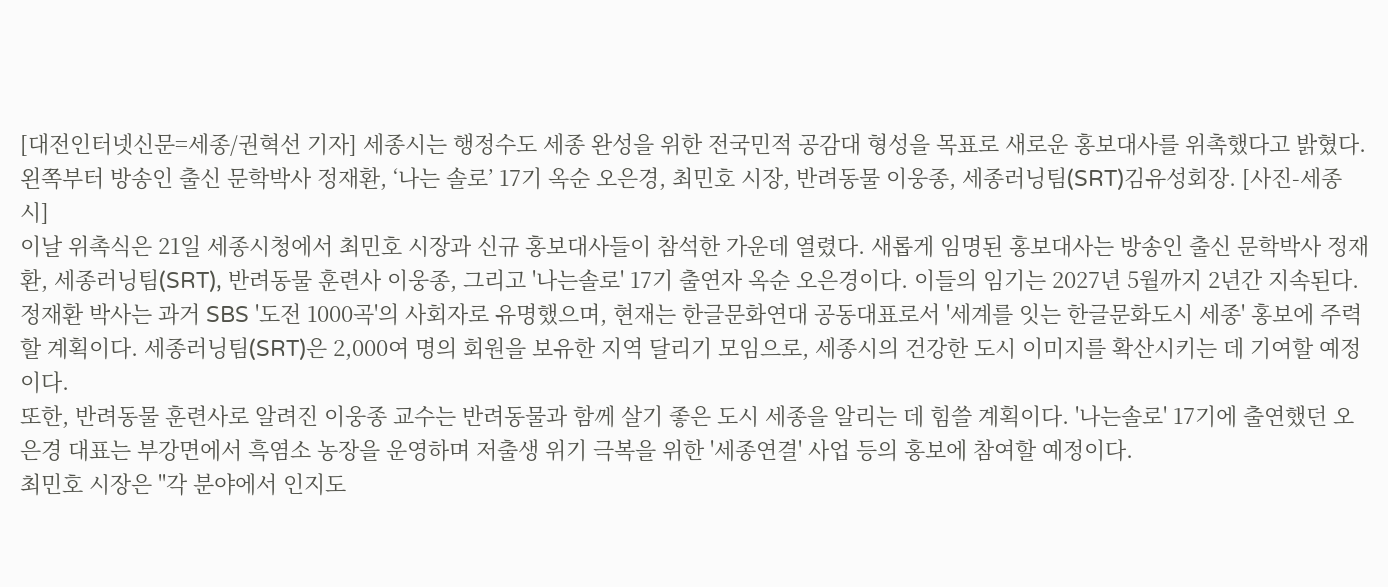[대전인터넷신문=세종/권혁선 기자] 세종시는 행정수도 세종 완성을 위한 전국민적 공감대 형성을 목표로 새로운 홍보대사를 위촉했다고 밝혔다.
왼쪽부터 방송인 출신 문학박사 정재환, ‘나는 솔로’ 17기 옥순 오은경, 최민호 시장, 반려동물 이웅종, 세종러닝팀(SRT)김유성회장. [사진-세종시]
이날 위촉식은 21일 세종시청에서 최민호 시장과 신규 홍보대사들이 참석한 가운데 열렸다. 새롭게 임명된 홍보대사는 방송인 출신 문학박사 정재환, 세종러닝팀(SRT), 반려동물 훈련사 이웅종, 그리고 '나는솔로' 17기 출연자 옥순 오은경이다. 이들의 임기는 2027년 5월까지 2년간 지속된다.
정재환 박사는 과거 SBS '도전 1000곡'의 사회자로 유명했으며, 현재는 한글문화연대 공동대표로서 '세계를 잇는 한글문화도시 세종' 홍보에 주력할 계획이다. 세종러닝팀(SRT)은 2,000여 명의 회원을 보유한 지역 달리기 모임으로, 세종시의 건강한 도시 이미지를 확산시키는 데 기여할 예정이다.
또한, 반려동물 훈련사로 알려진 이웅종 교수는 반려동물과 함께 살기 좋은 도시 세종을 알리는 데 힘쓸 계획이다. '나는솔로' 17기에 출연했던 오은경 대표는 부강면에서 흑염소 농장을 운영하며 저출생 위기 극복을 위한 '세종연결' 사업 등의 홍보에 참여할 예정이다.
최민호 시장은 "각 분야에서 인지도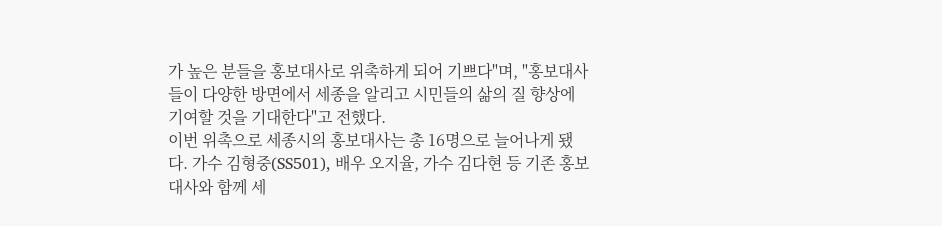가 높은 분들을 홍보대사로 위촉하게 되어 기쁘다"며, "홍보대사들이 다양한 방면에서 세종을 알리고 시민들의 삶의 질 향상에 기여할 것을 기대한다"고 전했다.
이번 위촉으로 세종시의 홍보대사는 총 16명으로 늘어나게 됐다. 가수 김형중(SS501), 배우 오지율, 가수 김다현 등 기존 홍보대사와 함께 세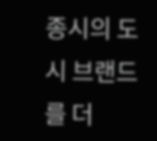종시의 도시 브랜드를 더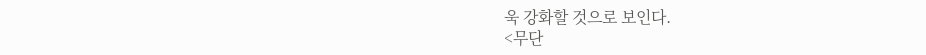욱 강화할 것으로 보인다.
<무단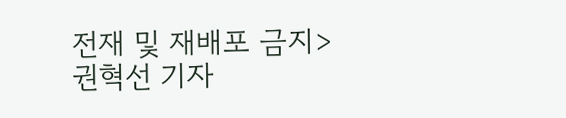전재 및 재배포 금지> 권혁선 기자